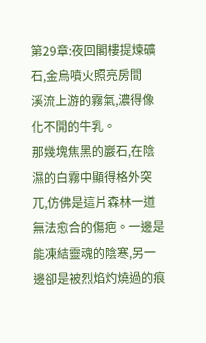第29章:夜回閣樓提煉礦石,金烏噴火照亮房間
溪流上游的霧氣,濃得像化不開的牛乳。
那幾塊焦黑的巖石,在陰濕的白霧中顯得格外突兀,仿佛是這片森林一道無法愈合的傷疤。一邊是能凍結靈魂的陰寒,另一邊卻是被烈焰灼燒過的痕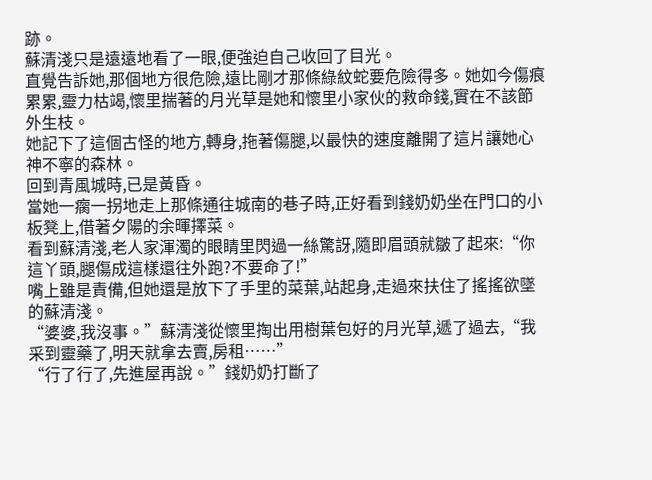跡。
蘇清淺只是遠遠地看了一眼,便強迫自己收回了目光。
直覺告訴她,那個地方很危險,遠比剛才那條綠紋蛇要危險得多。她如今傷痕累累,靈力枯竭,懷里揣著的月光草是她和懷里小家伙的救命錢,實在不該節外生枝。
她記下了這個古怪的地方,轉身,拖著傷腿,以最快的速度離開了這片讓她心神不寧的森林。
回到青風城時,已是黃昏。
當她一瘸一拐地走上那條通往城南的巷子時,正好看到錢奶奶坐在門口的小板凳上,借著夕陽的余暉擇菜。
看到蘇清淺,老人家渾濁的眼睛里閃過一絲驚訝,隨即眉頭就皺了起來:“你這丫頭,腿傷成這樣還往外跑?不要命了!”
嘴上雖是責備,但她還是放下了手里的菜葉,站起身,走過來扶住了搖搖欲墜的蘇清淺。
“婆婆,我沒事。”蘇清淺從懷里掏出用樹葉包好的月光草,遞了過去,“我采到靈藥了,明天就拿去賣,房租……”
“行了行了,先進屋再說。”錢奶奶打斷了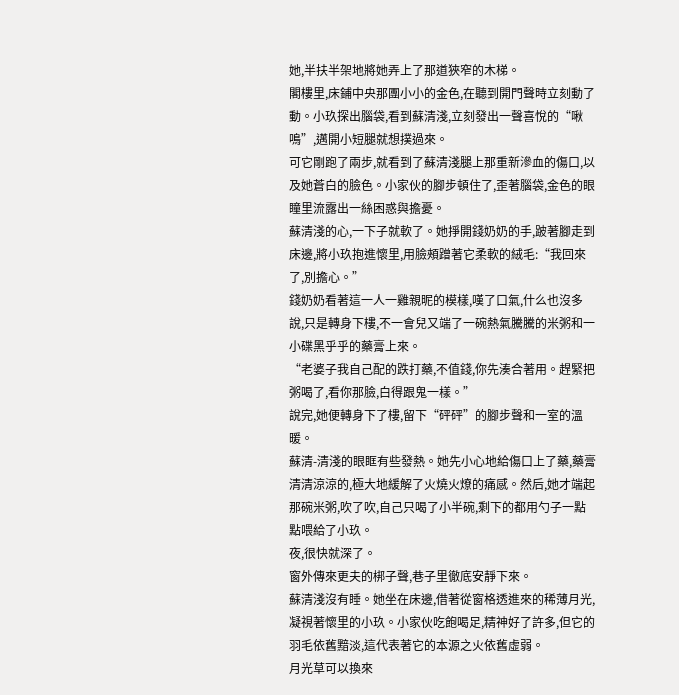她,半扶半架地將她弄上了那道狹窄的木梯。
閣樓里,床鋪中央那團小小的金色,在聽到開門聲時立刻動了動。小玖探出腦袋,看到蘇清淺,立刻發出一聲喜悅的“啾鳴”,邁開小短腿就想撲過來。
可它剛跑了兩步,就看到了蘇清淺腿上那重新滲血的傷口,以及她蒼白的臉色。小家伙的腳步頓住了,歪著腦袋,金色的眼瞳里流露出一絲困惑與擔憂。
蘇清淺的心,一下子就軟了。她掙開錢奶奶的手,跛著腳走到床邊,將小玖抱進懷里,用臉頰蹭著它柔軟的絨毛:“我回來了,別擔心。”
錢奶奶看著這一人一雞親昵的模樣,嘆了口氣,什么也沒多說,只是轉身下樓,不一會兒又端了一碗熱氣騰騰的米粥和一小碟黑乎乎的藥膏上來。
“老婆子我自己配的跌打藥,不值錢,你先湊合著用。趕緊把粥喝了,看你那臉,白得跟鬼一樣。”
說完,她便轉身下了樓,留下“砰砰”的腳步聲和一室的溫暖。
蘇清-清淺的眼眶有些發熱。她先小心地給傷口上了藥,藥膏清清涼涼的,極大地緩解了火燒火燎的痛感。然后,她才端起那碗米粥,吹了吹,自己只喝了小半碗,剩下的都用勺子一點點喂給了小玖。
夜,很快就深了。
窗外傳來更夫的梆子聲,巷子里徹底安靜下來。
蘇清淺沒有睡。她坐在床邊,借著從窗格透進來的稀薄月光,凝視著懷里的小玖。小家伙吃飽喝足,精神好了許多,但它的羽毛依舊黯淡,這代表著它的本源之火依舊虛弱。
月光草可以換來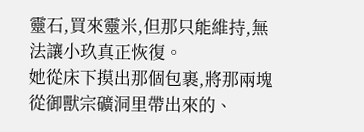靈石,買來靈米,但那只能維持,無法讓小玖真正恢復。
她從床下摸出那個包裹,將那兩塊從御獸宗礦洞里帶出來的、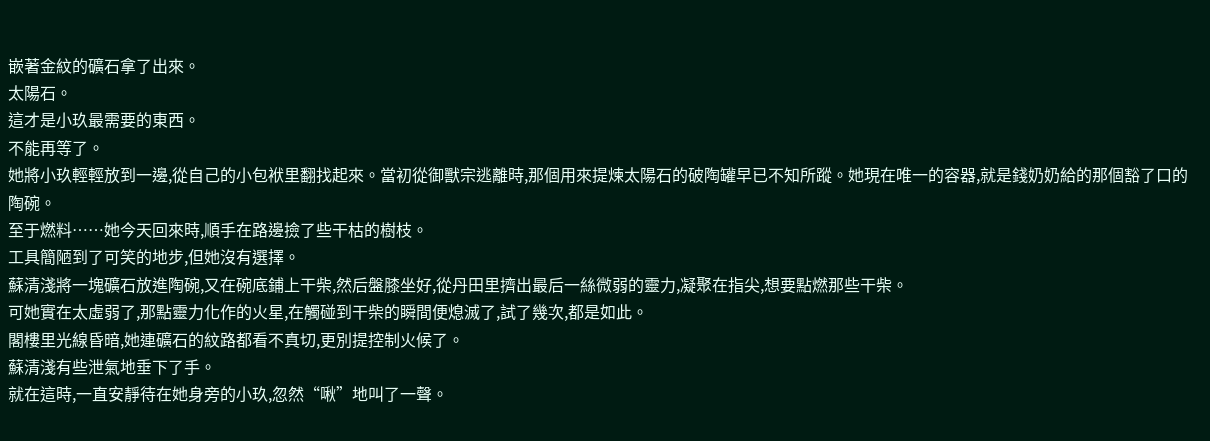嵌著金紋的礦石拿了出來。
太陽石。
這才是小玖最需要的東西。
不能再等了。
她將小玖輕輕放到一邊,從自己的小包袱里翻找起來。當初從御獸宗逃離時,那個用來提煉太陽石的破陶罐早已不知所蹤。她現在唯一的容器,就是錢奶奶給的那個豁了口的陶碗。
至于燃料……她今天回來時,順手在路邊撿了些干枯的樹枝。
工具簡陋到了可笑的地步,但她沒有選擇。
蘇清淺將一塊礦石放進陶碗,又在碗底鋪上干柴,然后盤膝坐好,從丹田里擠出最后一絲微弱的靈力,凝聚在指尖,想要點燃那些干柴。
可她實在太虛弱了,那點靈力化作的火星,在觸碰到干柴的瞬間便熄滅了,試了幾次,都是如此。
閣樓里光線昏暗,她連礦石的紋路都看不真切,更別提控制火候了。
蘇清淺有些泄氣地垂下了手。
就在這時,一直安靜待在她身旁的小玖,忽然“啾”地叫了一聲。